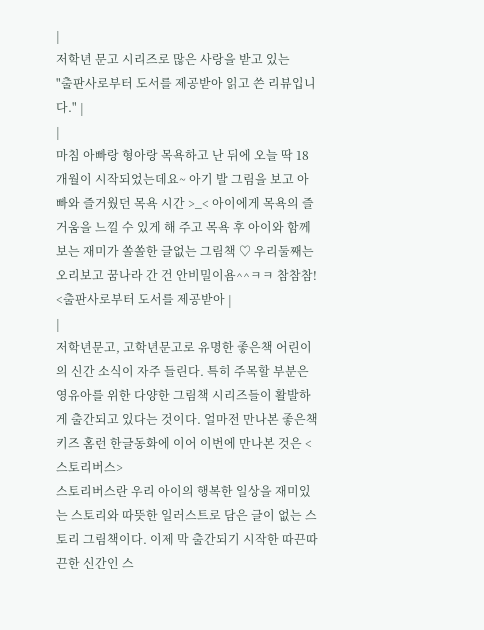|
저학년 문고 시리즈로 많은 사랑을 받고 있는
"출판사로부터 도서를 제공받아 읽고 쓴 리뷰입니다." |
|
마침 아빠랑 형아랑 목욕하고 난 뒤에 오늘 딱 18개월이 시작되었는데요~ 아기 발 그림을 보고 아빠와 즐거웠던 목욕 시간 >_< 아이에게 목욕의 즐거움을 느낄 수 있게 해 주고 목욕 후 아이와 함께 보는 재미가 쏠쏠한 글없는 그림책 ♡ 우리둘째는 오리보고 꿈나라 간 건 안비밀이욤^^ㅋㅋ 참참참! <출판사로부터 도서를 제공받아 |
|
저학년문고, 고학년문고로 유명한 좋은책 어린이의 신간 소식이 자주 들린다. 특히 주목할 부분은 영유아를 위한 다양한 그림책 시리즈들이 활발하게 출간되고 있다는 것이다. 얼마전 만나본 좋은책 키즈 홈런 한글동화에 이어 이번에 만나본 것은 <스토리버스>
스토리버스란 우리 아이의 행복한 일상을 재미있는 스토리와 따뜻한 일러스트로 담은 글이 없는 스토리 그림책이다. 이제 막 출간되기 시작한 따끈따끈한 신간인 스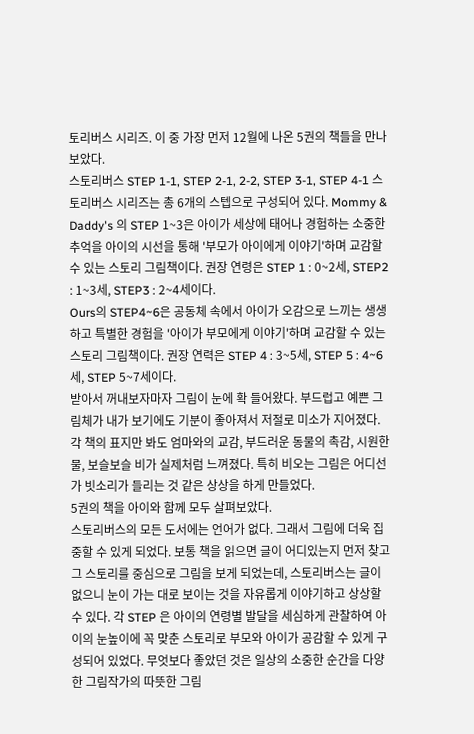토리버스 시리즈. 이 중 가장 먼저 12월에 나온 5권의 책들을 만나보았다.
스토리버스 STEP 1-1, STEP 2-1, 2-2, STEP 3-1, STEP 4-1 스토리버스 시리즈는 총 6개의 스텝으로 구성되어 있다. Mommy & Daddy's 의 STEP 1~3은 아이가 세상에 태어나 경험하는 소중한 추억을 아이의 시선을 통해 '부모가 아이에게 이야기'하며 교감할 수 있는 스토리 그림책이다. 권장 연령은 STEP 1 : 0~2세, STEP2 : 1~3세, STEP3 : 2~4세이다.
Ours의 STEP4~6은 공동체 속에서 아이가 오감으로 느끼는 생생하고 특별한 경험을 '아이가 부모에게 이야기'하며 교감할 수 있는 스토리 그림책이다. 권장 연력은 STEP 4 : 3~5세, STEP 5 : 4~6세, STEP 5~7세이다.
받아서 꺼내보자마자 그림이 눈에 확 들어왔다. 부드럽고 예쁜 그림체가 내가 보기에도 기분이 좋아져서 저절로 미소가 지어졌다. 각 책의 표지만 봐도 엄마와의 교감, 부드러운 동물의 촉감, 시원한 물, 보슬보슬 비가 실제처럼 느껴졌다. 특히 비오는 그림은 어디선가 빗소리가 들리는 것 같은 상상을 하게 만들었다.
5권의 책을 아이와 함께 모두 살펴보았다.
스토리버스의 모든 도서에는 언어가 없다. 그래서 그림에 더욱 집중할 수 있게 되었다. 보통 책을 읽으면 글이 어디있는지 먼저 찾고 그 스토리를 중심으로 그림을 보게 되었는데, 스토리버스는 글이 없으니 눈이 가는 대로 보이는 것을 자유롭게 이야기하고 상상할 수 있다. 각 STEP 은 아이의 연령별 발달을 세심하게 관찰하여 아이의 눈높이에 꼭 맞춘 스토리로 부모와 아이가 공감할 수 있게 구성되어 있었다. 무엇보다 좋았던 것은 일상의 소중한 순간을 다양한 그림작가의 따뜻한 그림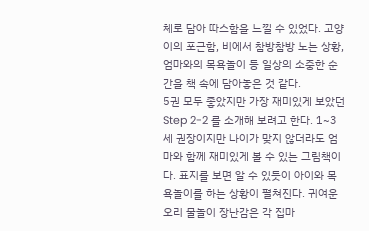체로 담아 따스함을 느낄 수 있었다. 고양이의 포근함, 비에서 참방참방 노는 상황, 엄마와의 목욕놀이 등 일상의 소중한 순간을 책 속에 담아놓은 것 같다.
5권 모두 좋았지만 가장 재미있게 보았던 Step 2-2 를 소개해 보려고 한다. 1~3세 권장이지만 나이가 맞지 않더라도 엄마와 함께 재미있게 볼 수 있는 그림책이다. 표지를 보면 알 수 있듯이 아이와 목욕놀이를 하는 상황이 펼쳐진다. 귀여운 오리 물놀이 장난감은 각 집마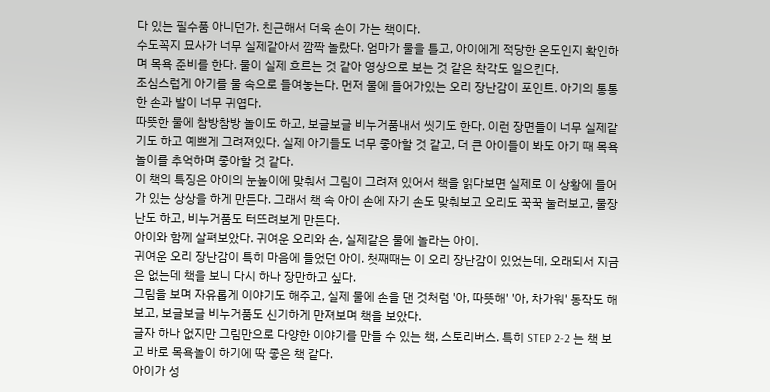다 있는 필수품 아니던가. 친근해서 더욱 손이 가는 책이다.
수도꼭지 묘사가 너무 실제같아서 깜짝 놀랐다. 엄마가 물을 틀고, 아이에게 적당한 온도인지 확인하며 목욕 준비를 한다. 물이 실제 흐르는 것 같아 영상으로 보는 것 같은 착각도 일으킨다.
조심스럽게 아기를 물 속으로 들여놓는다. 먼저 물에 들어가있는 오리 장난감이 포인트. 아기의 통통한 손과 발이 너무 귀엽다.
따뜻한 물에 참방참방 놀이도 하고, 보글보글 비누거품내서 씻기도 한다. 이런 장면들이 너무 실제같기도 하고 예쁘게 그려져있다. 실제 아기들도 너무 좋아할 것 같고, 더 큰 아이들이 봐도 아기 때 목욕놀이를 추억하며 좋아할 것 같다.
이 책의 특징은 아이의 눈높이에 맞춰서 그림이 그려져 있어서 책을 읽다보면 실제로 이 상황에 들어가 있는 상상을 하게 만든다. 그래서 책 속 아이 손에 자기 손도 맞춰보고 오리도 꾹꾹 눌러보고, 물장난도 하고, 비누거품도 터뜨려보게 만든다.
아이와 함께 살펴보았다. 귀여운 오리와 손, 실제같은 물에 놀라는 아이.
귀여운 오리 장난감이 특히 마음에 들었던 아이. 첫째때는 이 오리 장난감이 있었는데, 오래되서 지금은 없는데 책을 보니 다시 하나 장만하고 싶다.
그림을 보며 자유롭게 이야기도 해주고, 실제 물에 손을 댄 것처럼 '아, 따뜻해' '아, 차가워' 동작도 해보고, 보글보글 비누거품도 신기하게 만져보며 책을 보았다.
글자 하나 없지만 그림만으로 다양한 이야기를 만들 수 있는 책, 스토리버스. 특히 STEP 2-2 는 책 보고 바로 목욕놀이 하기에 딱 좋은 책 같다.
아이가 성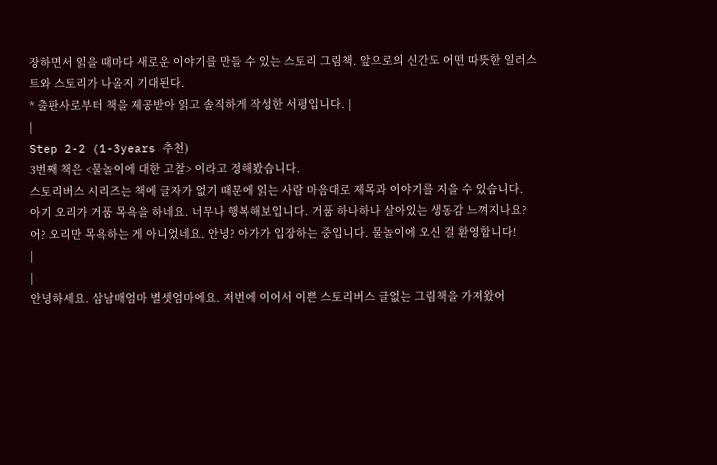장하면서 읽을 때마다 새로운 이야기를 만들 수 있는 스토리 그림책. 앞으로의 신간도 어떤 따뜻한 일러스트와 스토리가 나올지 기대된다.
* 출판사로부터 책을 제공받아 읽고 솔직하게 작성한 서평입니다. |
|
Step 2-2 (1-3years 추천)
3번째 책은 <물놀이에 대한 고찰> 이라고 정해봤습니다.
스토리버스 시리즈는 책에 글자가 없기 때문에 읽는 사람 마음대로 제목과 이야기를 지을 수 있습니다.
아기 오리가 거품 목욕을 하네요. 너무나 행복해보입니다. 거품 하나하나 살아있는 생동감 느껴지나요?
어? 오리만 목욕하는 게 아니었네요. 안녕? 아가가 입장하는 중입니다. 물놀이에 오신 걸 환영합니다!
|
|
안녕하세요. 삼남매엄마 별셋엄마에요. 저번에 이어서 이쁜 스토리버스 글없는 그림책을 가져왔어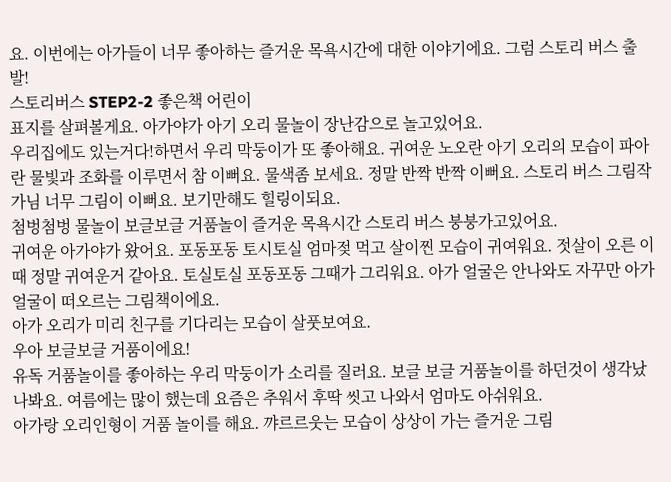요. 이번에는 아가들이 너무 좋아하는 즐거운 목욕시간에 대한 이야기에요. 그럼 스토리 버스 출발!
스토리버스 STEP2-2 좋은책 어린이
표지를 살펴볼게요. 아가야가 아기 오리 물놀이 장난감으로 놀고있어요.
우리집에도 있는거다!하면서 우리 막둥이가 또 좋아해요. 귀여운 노오란 아기 오리의 모습이 파아란 물빛과 조화를 이루면서 참 이뻐요. 물색좀 보세요. 정말 반짝 반짝 이뻐요. 스토리 버스 그림작가님 너무 그림이 이뻐요. 보기만해도 힐링이되요.
첨벙첨벙 물놀이 보글보글 거품놀이 즐거운 목욕시간 스토리 버스 붕붕가고있어요.
귀여운 아가야가 왔어요. 포동포동 토시토실 엄마젖 먹고 살이찐 모습이 귀여워요. 젓살이 오른 이때 정말 귀여운거 같아요. 토실토실 포동포동 그때가 그리워요. 아가 얼굴은 안나와도 자꾸만 아가 얼굴이 떠오르는 그림책이에요.
아가 오리가 미리 친구를 기다리는 모습이 살풋보여요.
우아 보글보글 거품이에요!
유독 거품놀이를 좋아하는 우리 막둥이가 소리를 질러요. 보글 보글 거품놀이를 하던것이 생각났나봐요. 여름에는 많이 했는데 요즘은 추워서 후딱 씻고 나와서 엄마도 아쉬워요.
아가랑 오리인형이 거품 놀이를 해요. 꺄르르웃는 모습이 상상이 가는 즐거운 그림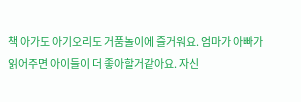책 아가도 아기오리도 거품놀이에 즐거워요. 엄마가 아빠가 읽어주면 아이들이 더 좋아할거같아요. 자신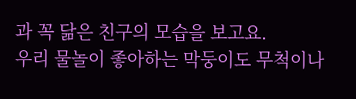과 꼭 닮은 친구의 모습을 보고요.
우리 물놀이 좋아하는 막둥이도 무척이나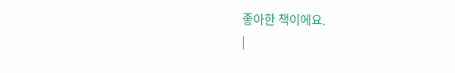좋아한 책이에요.
|